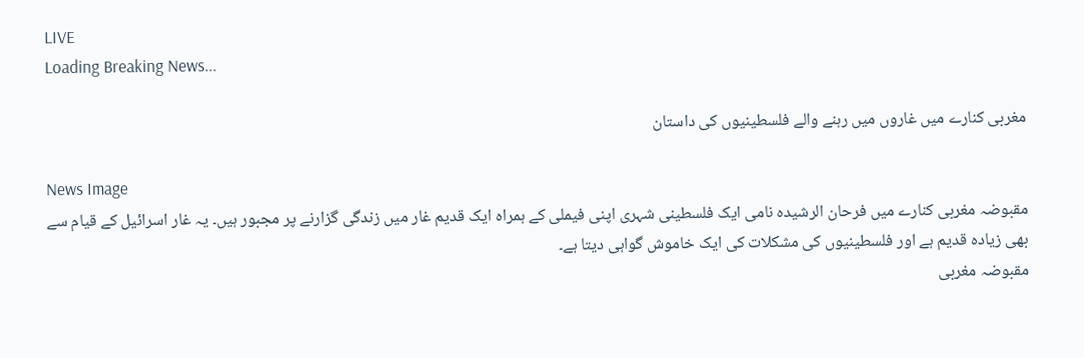LIVE
Loading Breaking News...

مغربی کنارے میں غاروں میں رہنے والے فلسطینیوں کی داستان

News Image
مقبوضہ مغربی کنارے میں فرحان الرشیدہ نامی ایک فلسطینی شہری اپنی فیملی کے ہمراہ ایک قدیم غار میں زندگی گزارنے پر مجبور ہیں۔ یہ غار اسرائیل کے قیام سے بھی زیادہ قدیم ہے اور فلسطینیوں کی مشکلات کی ایک خاموش گواہی دیتا ہے۔
مقبوضہ مغربی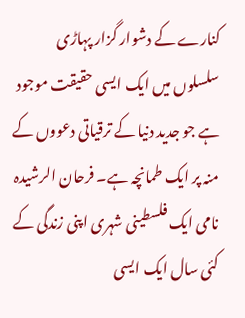کنارے کے دشوار گزار پہاڑی سلسلوں میں ایک ایسی حقیقت موجود ہے جو جدید دنیا کے ترقیاتی دعووں کے منہ پر ایک طمانچہ ہے۔ فرحان الرشیدہ نامی ایک فلسطینی شہری اپنی زندگی کے کئی سال ایک ایسی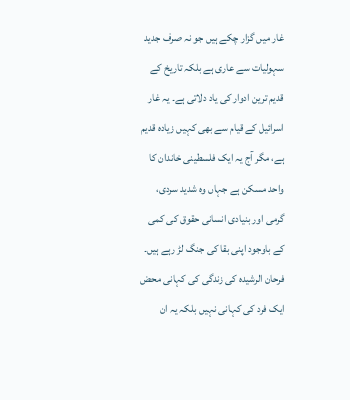غار میں گزار چکے ہیں جو نہ صرف جدید سہولیات سے عاری ہے بلکہ تاریخ کے قدیم ترین ادوار کی یاد دلاتی ہے۔ یہ غار اسرائیل کے قیام سے بھی کہیں زیادہ قدیم ہے، مگر آج یہ ایک فلسطینی خاندان کا واحد مسکن ہے جہاں وہ شدید سردی، گرمی اور بنیادی انسانی حقوق کی کمی کے باوجود اپنی بقا کی جنگ لڑ رہے ہیں۔ فرحان الرشیدہ کی زندگی کی کہانی محض ایک فرد کی کہانی نہیں بلکہ یہ ان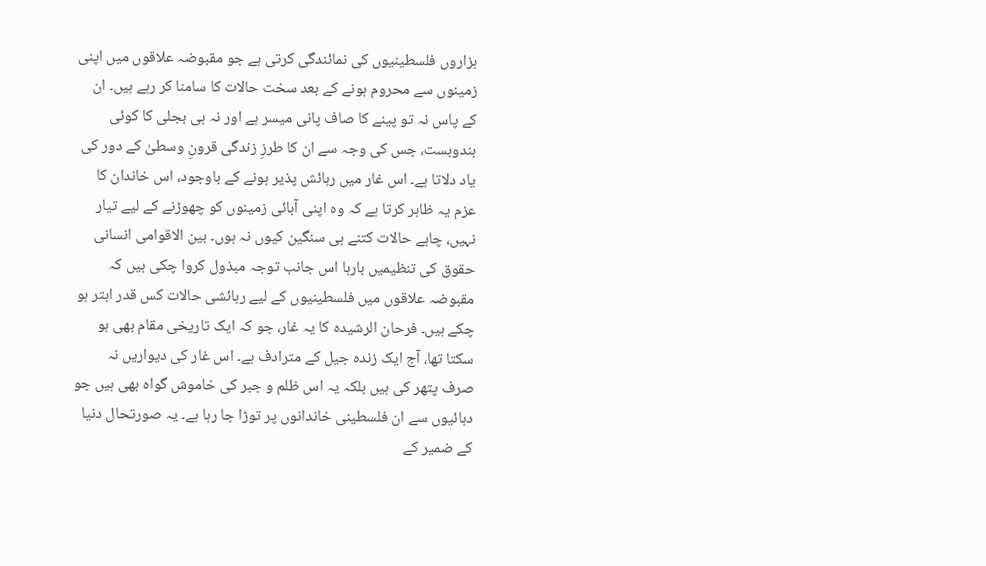ہزاروں فلسطینیوں کی نمائندگی کرتی ہے جو مقبوضہ علاقوں میں اپنی زمینوں سے محروم ہونے کے بعد سخت حالات کا سامنا کر رہے ہیں۔ ان کے پاس نہ تو پینے کا صاف پانی میسر ہے اور نہ ہی بجلی کا کوئی بندوبست، جس کی وجہ سے ان کا طرزِ زندگی قرونِ وسطیٰ کے دور کی یاد دلاتا ہے۔ اس غار میں رہائش پذیر ہونے کے باوجود، اس خاندان کا عزم یہ ظاہر کرتا ہے کہ وہ اپنی آبائی زمینوں کو چھوڑنے کے لیے تیار نہیں، چاہے حالات کتنے ہی سنگین کیوں نہ ہوں۔ بین الاقوامی انسانی حقوق کی تنظیمیں بارہا اس جانب توجہ مبذول کروا چکی ہیں کہ مقبوضہ علاقوں میں فلسطینیوں کے لیے رہائشی حالات کس قدر ابتر ہو چکے ہیں۔ فرحان الرشیدہ کا یہ غار، جو کہ ایک تاریخی مقام بھی ہو سکتا تھا، آج ایک زندہ جیل کے مترادف ہے۔ اس غار کی دیواریں نہ صرف پتھر کی ہیں بلکہ یہ اس ظلم و جبر کی خاموش گواہ بھی ہیں جو دہائیوں سے ان فلسطینی خاندانوں پر توڑا جا رہا ہے۔ یہ صورتحال دنیا کے ضمیر کے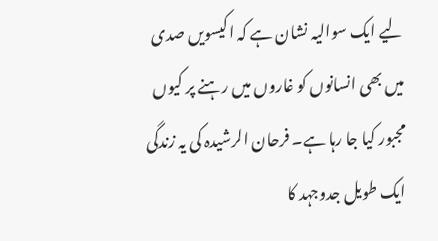لیے ایک سوالیہ نشان ہے کہ اکیسویں صدی میں بھی انسانوں کو غاروں میں رہنے پر کیوں مجبور کیا جا رہا ہے۔ فرحان الرشیدہ کی یہ زندگی ایک طویل جدوجہد کا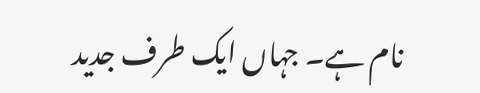نام ہے۔ جہاں ایک طرف جدید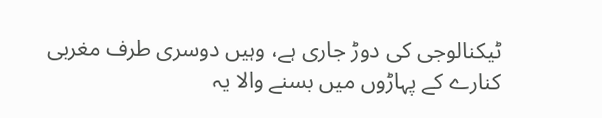ٹیکنالوجی کی دوڑ جاری ہے، وہیں دوسری طرف مغربی کنارے کے پہاڑوں میں بسنے والا یہ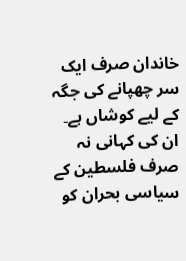خاندان صرف ایک سر چھپانے کی جگہ کے لیے کوشاں ہے۔ ان کی کہانی نہ صرف فلسطین کے سیاسی بحران کو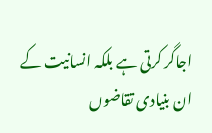اجاگر کرتی ہے بلکہ انسانیت کے ان بنیادی تقاضوں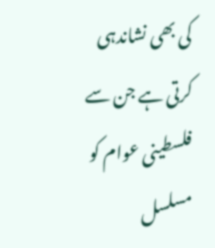کی بھی نشاندہی کرتی ہے جن سے فلسطینی عوام کو مسلسل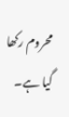محروم رکھا گیا ہے۔